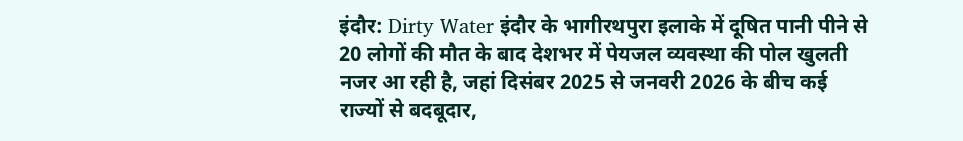इंदौर: Dirty Water इंदौर के भागीरथपुरा इलाके में दूषित पानी पीने से 20 लोगों की मौत के बाद देशभर में पेयजल व्यवस्था की पोल खुलती नजर आ रही है, जहां दिसंबर 2025 से जनवरी 2026 के बीच कई राज्यों से बदबूदार,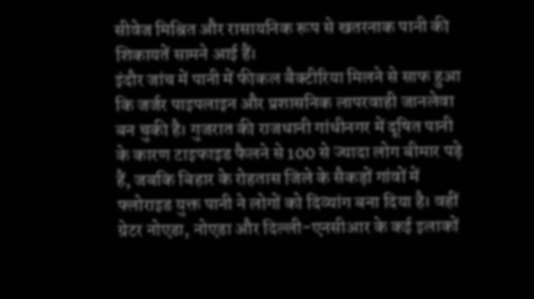सीवेज मिश्रित और रासायनिक रूप से खतरनाक पानी की शिकायतें सामने आई हैं।
इंदौर जांच में पानी में फीकल बैक्टीरिया मिलने से साफ हुआ कि जर्जर पाइपलाइन और प्रशासनिक लापरवाही जानलेवा बन चुकी है। गुजरात की राजधानी गांधीनगर में दूषित पानी के कारण टाइफाइड फैलने से 100 से ज्यादा लोग बीमार पड़े हैं, जबकि बिहार के रोहतास जिले के सैकड़ों गांवों में फ्लोराइड युक्त पानी ने लोगों को दिव्यांग बना दिया है। वहीं ग्रेटर नोएडा, नोएडा और दिल्ली-एनसीआर के कई इलाकों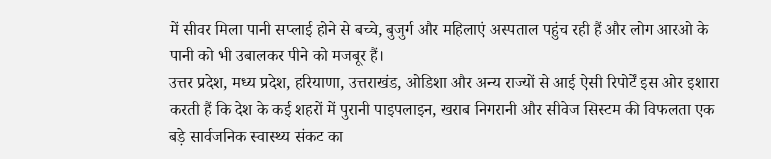में सीवर मिला पानी सप्लाई होने से बच्चे, बुजुर्ग और महिलाएं अस्पताल पहुंच रही हैं और लोग आरओ के पानी को भी उबालकर पीने को मजबूर हैं।
उत्तर प्रदेश, मध्य प्रदेश, हरियाणा, उत्तराखंड, ओडिशा और अन्य राज्यों से आई ऐसी रिपोर्टें इस ओर इशारा करती हैं कि देश के कई शहरों में पुरानी पाइपलाइन, खराब निगरानी और सीवेज सिस्टम की विफलता एक बड़े सार्वजनिक स्वास्थ्य संकट का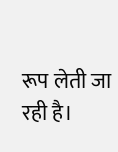रूप लेती जा रही है।